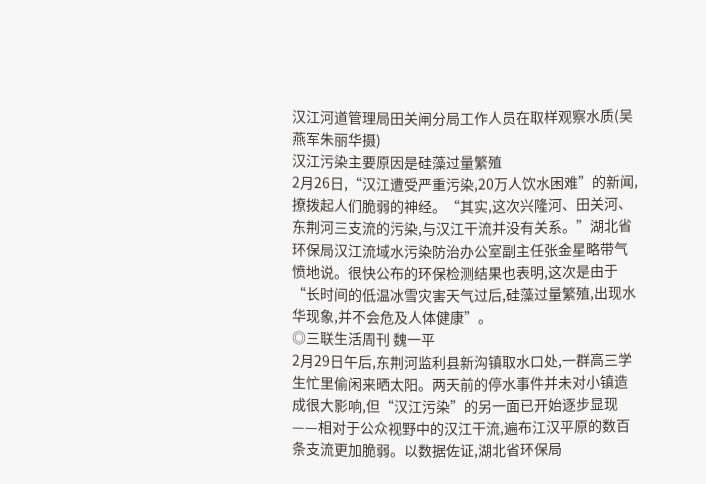汉江河道管理局田关闸分局工作人员在取样观察水质(吴燕军朱丽华摄)
汉江污染主要原因是硅藻过量繁殖
2月26日,“汉江遭受严重污染,20万人饮水困难”的新闻,撩拨起人们脆弱的神经。“其实,这次兴隆河、田关河、东荆河三支流的污染,与汉江干流并没有关系。”湖北省环保局汉江流域水污染防治办公室副主任张金星略带气愤地说。很快公布的环保检测结果也表明,这次是由于“长时间的低温冰雪灾害天气过后,硅藻过量繁殖,出现水华现象,并不会危及人体健康”。
◎三联生活周刊 魏一平
2月29日午后,东荆河监利县新沟镇取水口处,一群高三学生忙里偷闲来晒太阳。两天前的停水事件并未对小镇造成很大影响,但“汉江污染”的另一面已开始逐步显现——相对于公众视野中的汉江干流,遍布江汉平原的数百条支流更加脆弱。以数据佐证,湖北省环保局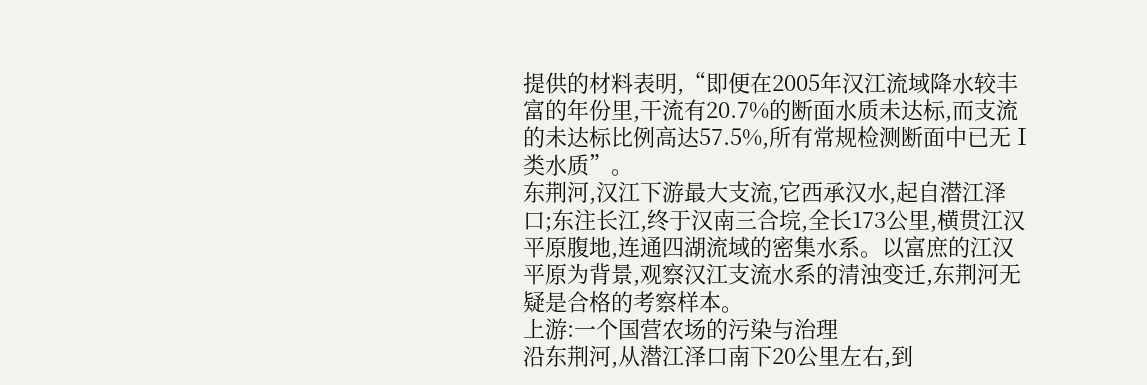提供的材料表明,“即便在2005年汉江流域降水较丰富的年份里,干流有20.7%的断面水质未达标,而支流的未达标比例高达57.5%,所有常规检测断面中已无Ⅰ类水质”。
东荆河,汉江下游最大支流,它西承汉水,起自潜江泽口;东注长江,终于汉南三合垸,全长173公里,横贯江汉平原腹地,连通四湖流域的密集水系。以富庶的江汉平原为背景,观察汉江支流水系的清浊变迁,东荆河无疑是合格的考察样本。
上游:一个国营农场的污染与治理
沿东荆河,从潜江泽口南下20公里左右,到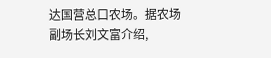达国营总口农场。据农场副场长刘文富介绍,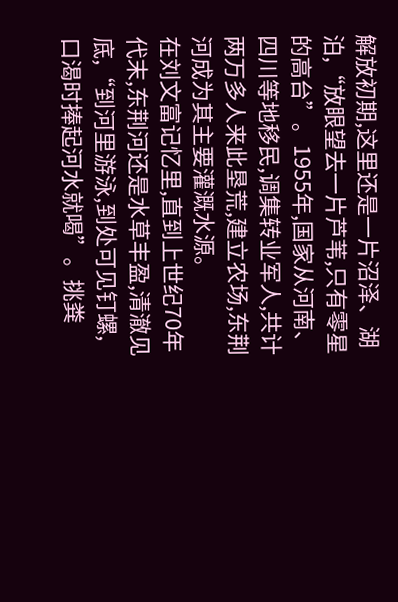解放初期,这里还是一片沼泽、湖泊,“放眼望去一片芦苇,只有零星的高台”。1955年,国家从河南、四川等地移民,调集转业军人,共计两万多人来此垦荒,建立农场,东荆河成为其主要灌溉水源。
在刘文富记忆里,直到上世纪70年代末,东荆河还是水草丰盈,清澈见底,“到河里游泳,到处可见钉螺,口渴时捧起河水就喝”。挑粪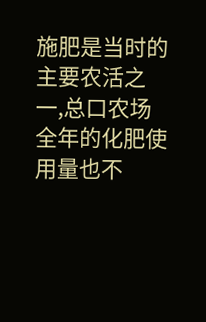施肥是当时的主要农活之一,总口农场全年的化肥使用量也不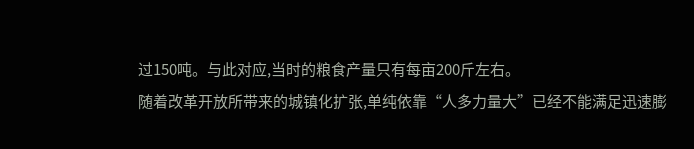过150吨。与此对应,当时的粮食产量只有每亩200斤左右。
随着改革开放所带来的城镇化扩张,单纯依靠“人多力量大”已经不能满足迅速膨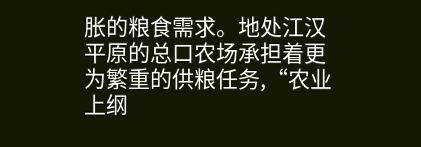胀的粮食需求。地处江汉平原的总口农场承担着更为繁重的供粮任务,“农业上纲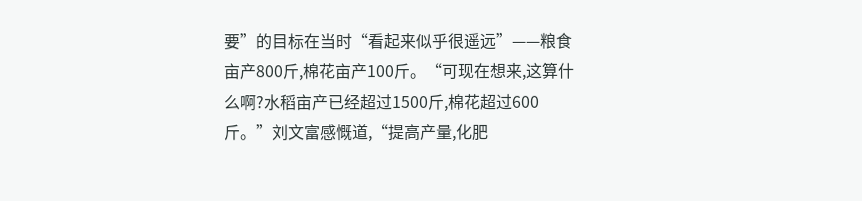要”的目标在当时“看起来似乎很遥远”——粮食亩产800斤,棉花亩产100斤。“可现在想来,这算什么啊?水稻亩产已经超过1500斤,棉花超过600斤。”刘文富感慨道,“提高产量,化肥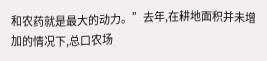和农药就是最大的动力。”去年,在耕地面积并未增加的情况下,总口农场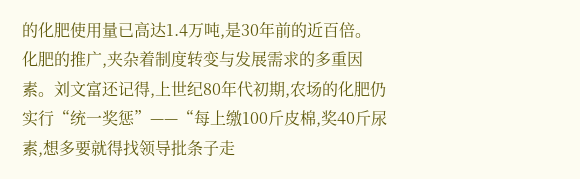的化肥使用量已高达1.4万吨,是30年前的近百倍。
化肥的推广,夹杂着制度转变与发展需求的多重因素。刘文富还记得,上世纪80年代初期,农场的化肥仍实行“统一奖惩”——“每上缴100斤皮棉,奖40斤尿素,想多要就得找领导批条子走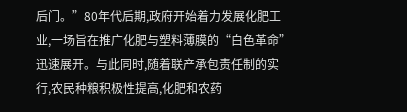后门。”80年代后期,政府开始着力发展化肥工业,一场旨在推广化肥与塑料薄膜的“白色革命”迅速展开。与此同时,随着联产承包责任制的实行,农民种粮积极性提高,化肥和农药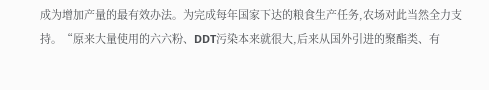成为增加产量的最有效办法。为完成每年国家下达的粮食生产任务,农场对此当然全力支持。“原来大量使用的六六粉、DDT污染本来就很大,后来从国外引进的聚酯类、有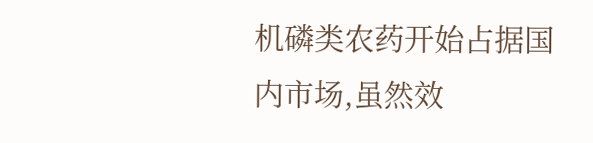机磷类农药开始占据国内市场,虽然效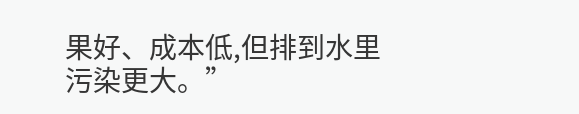果好、成本低,但排到水里污染更大。”